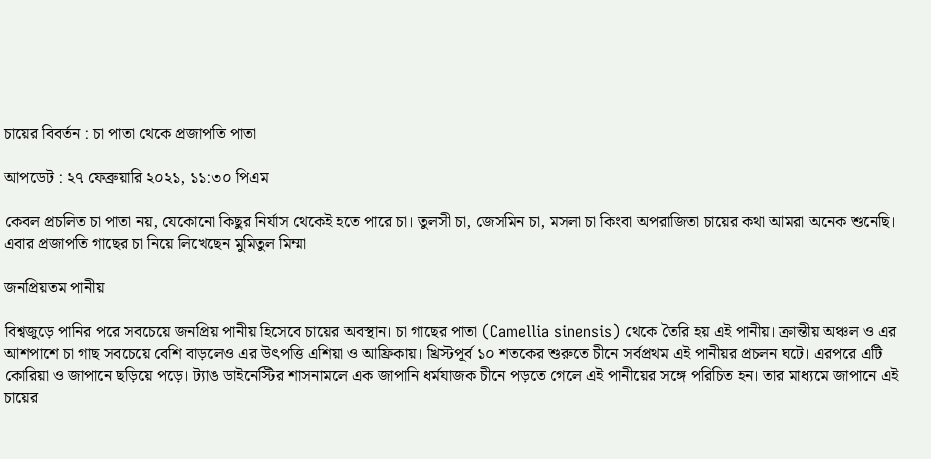চায়ের বিবর্তন : চা পাতা থেকে প্রজাপতি পাতা

আপডেট : ২৭ ফেব্রুয়ারি ২০২১, ১১:৩০ পিএম

কেবল প্রচলিত চা পাতা নয়, যেকোনো কিছুর নির্যাস থেকেই হতে পারে চা। তুলসী চা, জেসমিন চা, মসলা চা কিংবা অপরাজিতা চায়ের কথা আমরা অনেক শুনেছি। এবার প্রজাপতি গাছের চা নিয়ে লিখেছেন মুমিতুল মিম্মা

জনপ্রিয়তম পানীয়

বিশ্বজুড়ে পানির পরে সবচেয়ে জনপ্রিয় পানীয় হিসেবে চায়ের অবস্থান। চা গাছের পাতা (Camellia sinensis) থেকে তৈরি হয় এই পানীয়। ক্রান্তীয় অঞ্চল ও এর আশপাশে চা গাছ সবচেয়ে বেশি বাড়লেও এর উৎপত্তি এশিয়া ও আফ্রিকায়। খ্রিস্টপূর্ব ১০ শতকের শুরুতে চীনে সর্বপ্রথম এই পানীয়র প্রচলন ঘটে। এরপরে এটি কোরিয়া ও জাপানে ছড়িয়ে পড়ে। ট্যাঙ ডাইনেস্টির শাসনামলে এক জাপানি ধর্মযাজক চীনে পড়তে গেলে এই পানীয়ের সঙ্গে পরিচিত হন। তার মাধ্যমে জাপানে এই চায়ের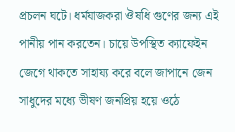প্রচলন ঘটে। ধর্মযাজকরা ঔষধি গুণের জন্য এই পানীয় পান করতেন। চায়ে উপস্থিত ক্যাফেইন জেগে থাকতে সাহায্য করে বলে জাপানে জেন সাধুদের মধ্যে ভীষণ জনপ্রিয় হয়ে ওঠে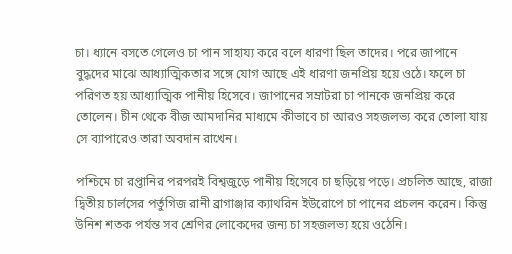চা। ধ্যানে বসতে গেলেও চা পান সাহায্য করে বলে ধারণা ছিল তাদের। পরে জাপানে বুদ্ধদের মাঝে আধ্যাত্মিকতার সঙ্গে যোগ আছে এই ধারণা জনপ্রিয় হয়ে ওঠে। ফলে চা পরিণত হয় আধ্যাত্মিক পানীয় হিসেবে। জাপানের সম্রাটরা চা পানকে জনপ্রিয় করে তোলেন। চীন থেকে বীজ আমদানির মাধ্যমে কীভাবে চা আরও সহজলভ্য করে তোলা যায় সে ব্যাপারেও তারা অবদান রাখেন।

পশ্চিমে চা রপ্তানির পরপরই বিশ্বজুড়ে পানীয় হিসেবে চা ছড়িয়ে পড়ে। প্রচলিত আছে, রাজা দ্বিতীয় চার্লসের পর্তুগিজ রানী ব্রাগাঞ্জার ক্যাথরিন ইউরোপে চা পানের প্রচলন করেন। কিন্তু উনিশ শতক পর্যন্ত সব শ্রেণির লোকেদের জন্য চা সহজলভ্য হয়ে ওঠেনি।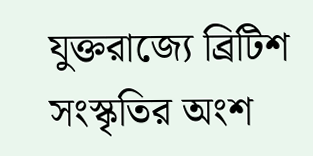যুক্তরাজ্যে ব্রিটিশ সংস্কৃতির অংশ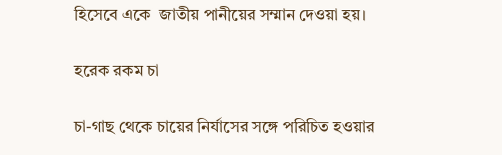হিসেবে একে  জাতীয় পানীয়ের সম্মান দেওয়া হয়।

হরেক রকম চা

চা-গাছ থেকে চায়ের নির্যাসের সঙ্গে পরিচিত হওয়ার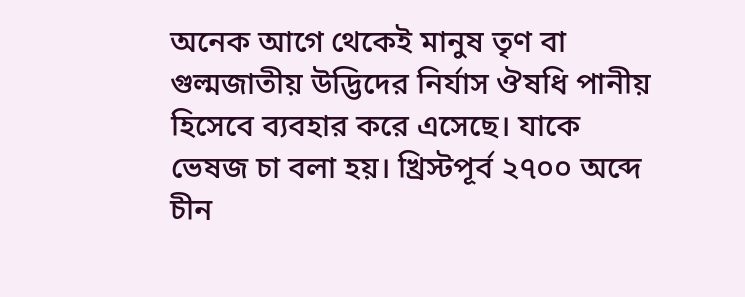অনেক আগে থেকেই মানুষ তৃণ বা গুল্মজাতীয় উদ্ভিদের নির্যাস ঔষধি পানীয় হিসেবে ব্যবহার করে এসেছে। যাকে ভেষজ চা বলা হয়। খ্রিস্টপূর্ব ২৭০০ অব্দে চীন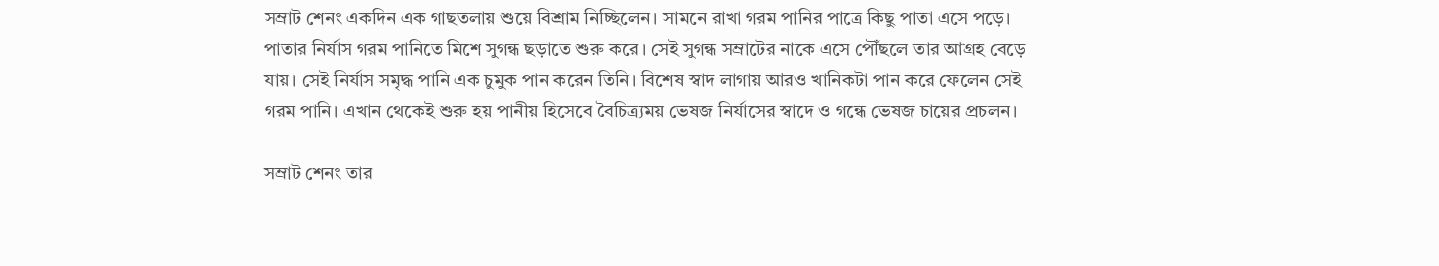সম্রাট শেনং একদিন এক গাছতলায় শুয়ে বিশ্রাম নিচ্ছিলেন। সামনে রাখা গরম পানির পাত্রে কিছু পাতা এসে পড়ে। পাতার নির্যাস গরম পানিতে মিশে সুগন্ধ ছড়াতে শুরু করে। সেই সুগন্ধ সম্রাটের নাকে এসে পৌঁছলে তার আগ্রহ বেড়ে যায়। সেই নির্যাস সমৃদ্ধ পানি এক চুমুক পান করেন তিনি। বিশেষ স্বাদ লাগায় আরও খানিকটা পান করে ফেলেন সেই গরম পানি। এখান থেকেই শুরু হয় পানীয় হিসেবে বৈচিত্র্যময় ভেষজ নির্যাসের স্বাদে ও গন্ধে ভেষজ চায়ের প্রচলন।

সম্রাট শেনং তার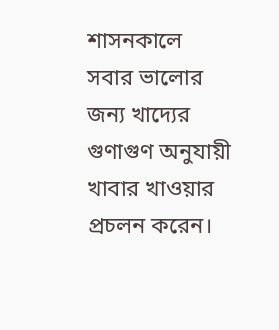শাসনকালে সবার ভালোর জন্য খাদ্যের গুণাগুণ অনুযায়ী খাবার খাওয়ার প্রচলন করেন।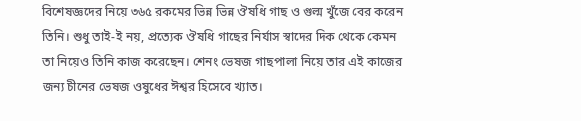বিশেষজ্ঞদের নিয়ে ৩৬৫ রকমের ভিন্ন ভিন্ন ঔষধি গাছ ও গুল্ম খুঁজে বের করেন তিনি। শুধু তাই-ই নয়, প্রত্যেক ঔষধি গাছের নির্যাস স্বাদের দিক থেকে কেমন তা নিয়েও তিনি কাজ করেছেন। শেনং ভেষজ গাছপালা নিয়ে তার এই কাজের জন্য চীনের ভেষজ ওষুধের ঈশ্বর হিসেবে খ্যাত।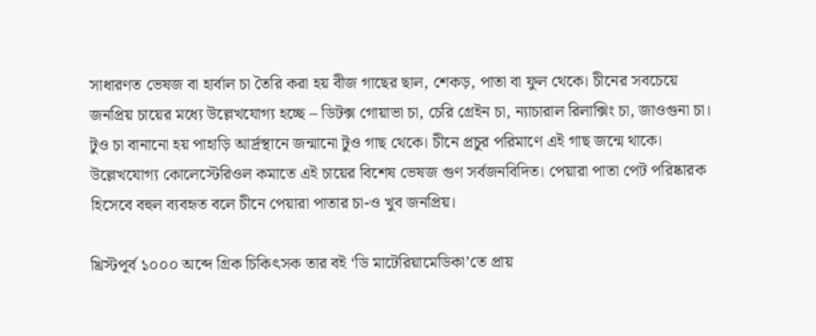সাধারণত ভেষজ বা হার্বাল চা তৈরি করা হয় বীজ গাছের ছাল, শেকড়, পাতা বা ফুল থেকে। চীনের সবচেয়ে জনপ্রিয় চায়ের মধ্যে উল্লেখযোগ্য হচ্ছে – ডিটক্স গোয়াভা চা, চেরি গ্রেইন চা, ন্যাচারাল রিলাক্সিং চা, জাওগুনা চা। টুও চা বানানো হয় পাহাড়ি আর্দ্রস্থানে জন্মানো টুও গাছ থেকে। চীনে প্রচুর পরিমাণে এই গাছ জন্মে থাকে। উল্লেখযোগ্য কোলেস্টেরিওল কমাতে এই চায়ের বিশেষ ভেষজ গুণ সর্বজনবিদিত। পেয়ারা পাতা পেট পরিষ্কারক হিসেবে বহুল ব্যবহৃত বলে চীনে পেয়ারা পাতার চা-ও খুব জনপ্রিয়।

খ্রিস্টপূর্ব ১০০০ অব্দে গ্রিক চিকিৎসক তার বই ‘ডি মাটেরিয়ামেডিকা’তে প্রায়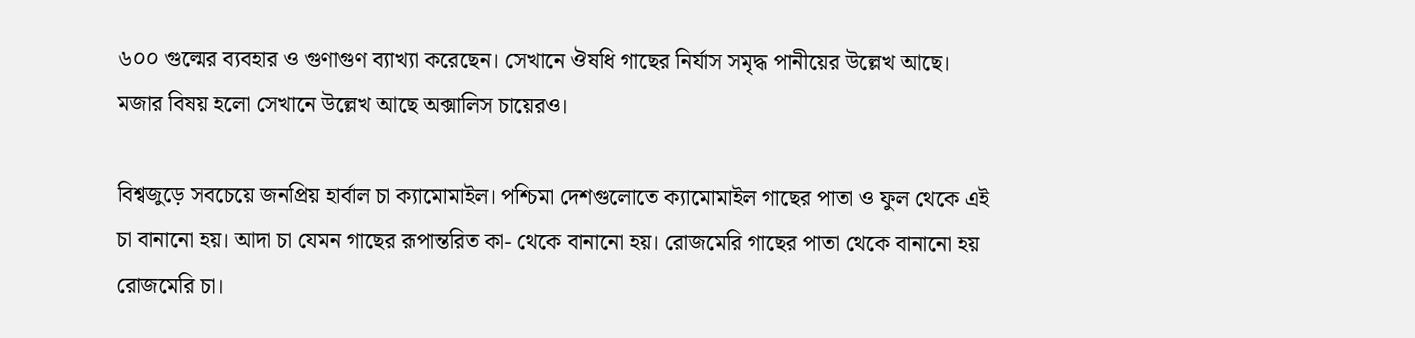৬০০ গুল্মের ব্যবহার ও গুণাগুণ ব্যাখ্যা করেছেন। সেখানে ঔষধি গাছের নির্যাস সমৃদ্ধ পানীয়ের উল্লেখ আছে। মজার বিষয় হলো সেখানে উল্লেখ আছে অক্সালিস চায়েরও।

বিশ্বজুড়ে সবচেয়ে জনপ্রিয় হার্বাল চা ক্যামোমাইল। পশ্চিমা দেশগুলোতে ক্যামোমাইল গাছের পাতা ও ফুল থেকে এই চা বানানো হয়। আদা চা যেমন গাছের রূপান্তরিত কা- থেকে বানানো হয়। রোজমেরি গাছের পাতা থেকে বানানো হয় রোজমেরি চা।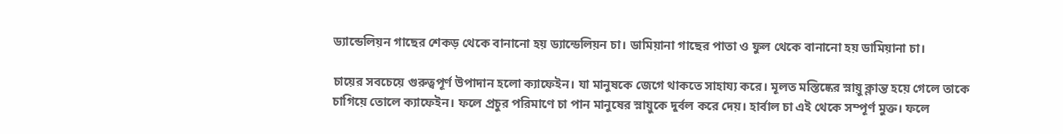ড্যান্ডেলিয়ন গাছের শেকড় থেকে বানানো হয় ড্যান্ডেলিয়ন চা। ডামিয়ানা গাছের পাতা ও ফুল থেকে বানানো হয় ডামিয়ানা চা।

চায়ের সবচেয়ে গুরুত্বপূর্ণ উপাদান হলো ক্যাফেইন। যা মানুষকে জেগে থাকতে সাহায্য করে। মূলত মস্তিষ্কের স্নায়ু ক্লান্ত হয়ে গেলে তাকে চাগিয়ে তোলে ক্যাফেইন। ফলে প্রচুর পরিমাণে চা পান মানুষের স্নায়ুকে দুর্বল করে দেয়। হার্বাল চা এই থেকে সম্পূর্ণ মুক্ত। ফলে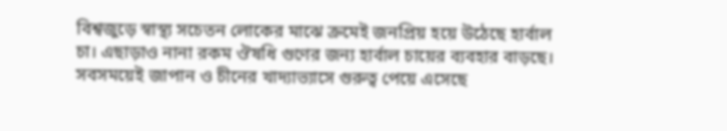বিশ্বজুড়ে স্বাস্থ্য সচেতন লোকের মাঝে ক্রমেই জনপ্রিয় হয়ে উঠেছে হার্বাল চা। এছাড়াও নানা রকম ঔষধি গুণের জন্য হার্বাল চায়ের ব্যবহার বাড়ছে। সবসময়েই জাপান ও চীনের খাদ্যাভ্যাসে গুরুত্ব পেয়ে এসেছে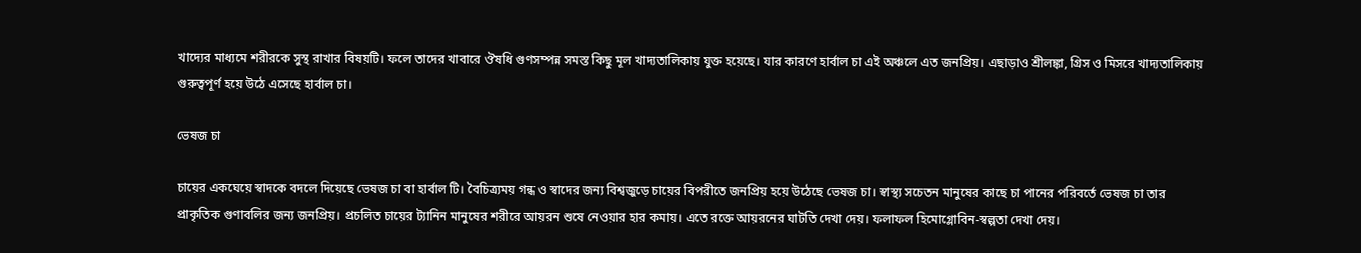খাদ্যের মাধ্যমে শরীরকে সুস্থ রাখার বিষয়টি। ফলে তাদের খাবারে ঔষধি গুণসম্পন্ন সমস্ত কিছু মূল খাদ্যতালিকায় যুক্ত হয়েছে। যার কারণে হার্বাল চা এই অঞ্চলে এত জনপ্রিয়। এছাড়াও শ্রীলঙ্কা, গ্রিস ও মিসরে খাদ্যতালিকায় গুরুত্বপূর্ণ হয়ে উঠে এসেছে হার্বাল চা।

ভেষজ চা

চায়ের একঘেয়ে স্বাদকে বদলে দিয়েছে ভেষজ চা বা হার্বাল টি। বৈচিত্র্যময় গন্ধ ও স্বাদের জন্য বিশ্বজুড়ে চায়ের বিপরীতে জনপ্রিয় হয়ে উঠেছে ভেষজ চা। স্বাস্থ্য সচেতন মানুষের কাছে চা পানের পরিবর্তে ভেষজ চা তার প্রাকৃতিক গুণাবলির জন্য জনপ্রিয়। প্রচলিত চায়ের ট্যানিন মানুষের শরীরে আয়রন শুষে নেওয়ার হার কমায়। এতে রক্তে আয়রনের ঘাটতি দেখা দেয়। ফলাফল হিমোগ্লোবিন-স্বল্পতা দেখা দেয়।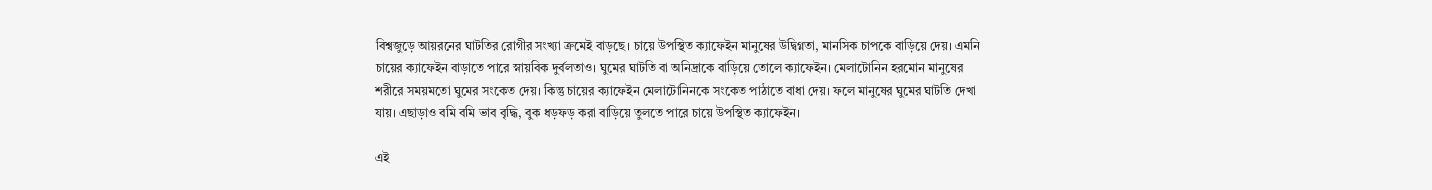বিশ্বজুড়ে আয়রনের ঘাটতির রোগীর সংখ্যা ক্রমেই বাড়ছে। চায়ে উপস্থিত ক্যাফেইন মানুষের উদ্বিগ্নতা, মানসিক চাপকে বাড়িয়ে দেয়। এমনি চায়ের ক্যাফেইন বাড়াতে পারে স্নায়বিক দুর্বলতাও। ঘুমের ঘাটতি বা অনিদ্রাকে বাড়িয়ে তোলে ক্যাফেইন। মেলাটোনিন হরমোন মানুষের শরীরে সময়মতো ঘুমের সংকেত দেয়। কিন্তু চায়ের ক্যাফেইন মেলাটোনিনকে সংকেত পাঠাতে বাধা দেয়। ফলে মানুষের ঘুমের ঘাটতি দেখা যায়। এছাড়াও বমি বমি ভাব বৃদ্ধি, বুক ধড়ফড় করা বাড়িয়ে তুলতে পারে চায়ে উপস্থিত ক্যাফেইন।

এই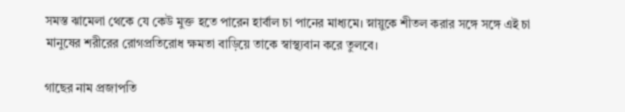সমস্ত ঝামেলা থেকে যে কেউ মুক্ত হতে পারেন হার্বাল চা পানের মাধ্যমে। স্নায়ুকে শীতল করার সঙ্গে সঙ্গে এই চা মানুষের শরীরের রোগপ্রতিরোধ ক্ষমতা বাড়িয়ে তাকে স্বাস্থ্যবান করে তুলবে।

গাছের নাম প্রজাপতি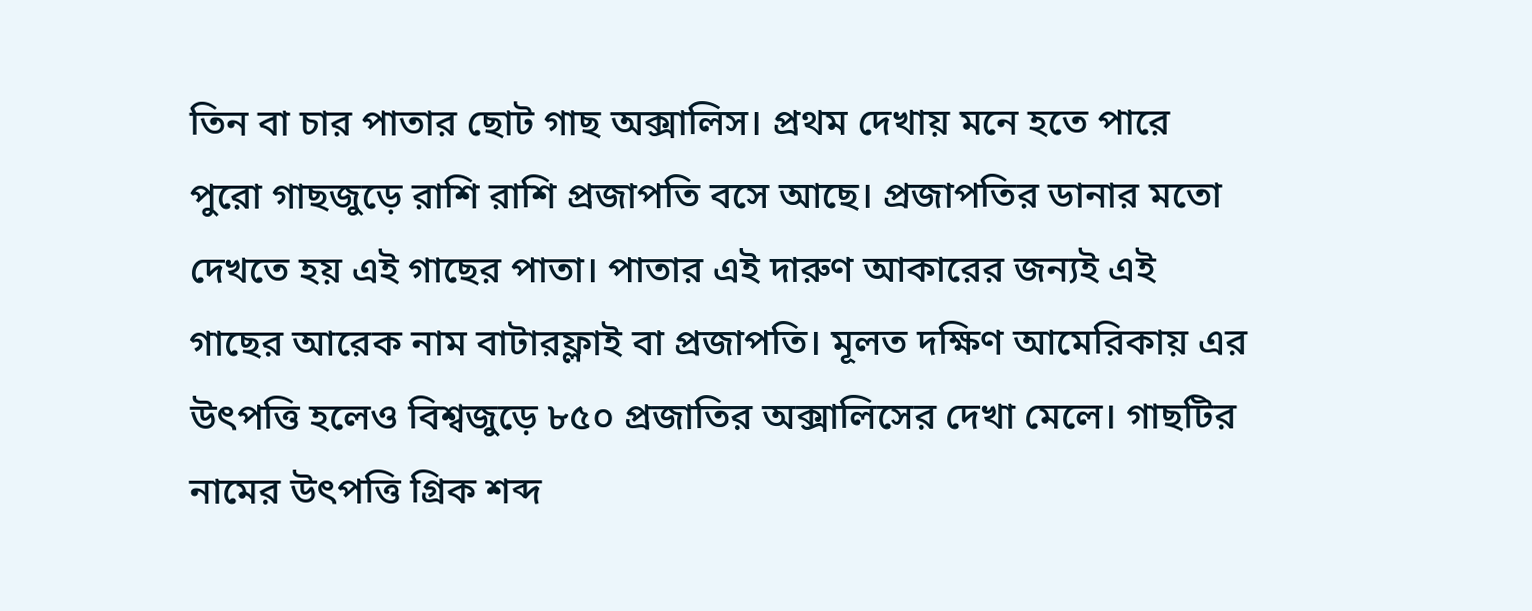তিন বা চার পাতার ছোট গাছ অক্সালিস। প্রথম দেখায় মনে হতে পারে পুরো গাছজুড়ে রাশি রাশি প্রজাপতি বসে আছে। প্রজাপতির ডানার মতো দেখতে হয় এই গাছের পাতা। পাতার এই দারুণ আকারের জন্যই এই গাছের আরেক নাম বাটারফ্লাই বা প্রজাপতি। মূলত দক্ষিণ আমেরিকায় এর উৎপত্তি হলেও বিশ্বজুড়ে ৮৫০ প্রজাতির অক্সালিসের দেখা মেলে। গাছটির নামের উৎপত্তি গ্রিক শব্দ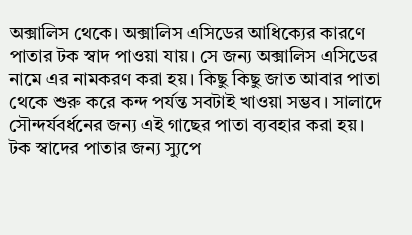অক্সালিস থেকে। অক্সালিস এসিডের আধিক্যের কারণে পাতার টক স্বাদ পাওয়া যায়। সে জন্য অক্সালিস এসিডের নামে এর নামকরণ করা হয়। কিছু কিছু জাত আবার পাতা থেকে শুরু করে কন্দ পর্যন্ত সবটাই খাওয়া সম্ভব। সালাদে সৌন্দর্যবর্ধনের জন্য এই গাছের পাতা ব্যবহার করা হয়। টক স্বাদের পাতার জন্য স্যুপে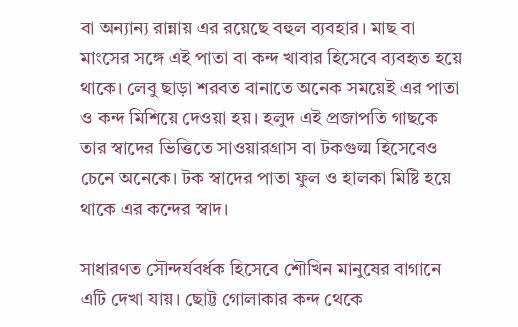বা অন্যান্য রান্নায় এর রয়েছে বহুল ব্যবহার। মাছ বা মাংসের সঙ্গে এই পাতা বা কন্দ খাবার হিসেবে ব্যবহৃত হয়ে থাকে। লেবু ছাড়া শরবত বানাতে অনেক সময়েই এর পাতা ও কন্দ মিশিয়ে দেওয়া হয়। হলুদ এই প্রজাপতি গাছকে তার স্বাদের ভিত্তিতে সাওয়ারগ্রাস বা টকগুল্ম হিসেবেও চেনে অনেকে। টক স্বাদের পাতা ফুল ও হালকা মিষ্টি হয়ে থাকে এর কন্দের স্বাদ।

সাধারণত সৌন্দর্যবর্ধক হিসেবে শৌখিন মানুষের বাগানে এটি দেখা যায়। ছোট্ট গোলাকার কন্দ থেকে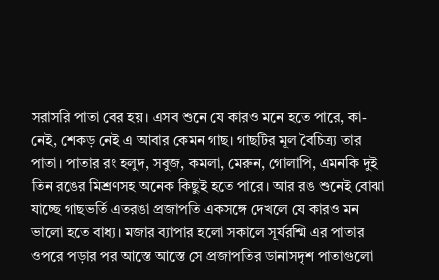সরাসরি পাতা বের হয়। এসব শুনে যে কারও মনে হতে পারে, কা- নেই, শেকড় নেই এ আবার কেমন গাছ। গাছটির মূল বৈচিত্র্য তার পাতা। পাতার রং হলুদ, সবুজ, কমলা, মেরুন, গোলাপি, এমনকি দুই তিন রঙের মিশ্রণসহ অনেক কিছুই হতে পারে। আর রঙ শুনেই বোঝা যাচ্ছে গাছভর্তি এতরঙা প্রজাপতি একসঙ্গে দেখলে যে কারও মন ভালো হতে বাধ্য। মজার ব্যাপার হলো সকালে সূর্যরশ্মি এর পাতার ওপরে পড়ার পর আস্তে আস্তে সে প্রজাপতির ডানাসদৃশ পাতাগুলো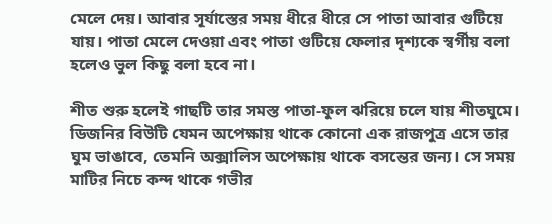মেলে দেয়। আবার সূর্যাস্তের সময় ধীরে ধীরে সে পাতা আবার গুটিয়ে যায়। পাতা মেলে দেওয়া এবং পাতা গুটিয়ে ফেলার দৃশ্যকে স্বর্গীয় বলা হলেও ভুল কিছু বলা হবে না।

শীত শুরু হলেই গাছটি তার সমস্ত পাতা-ফুল ঝরিয়ে চলে যায় শীতঘুমে। ডিজনির বিউটি যেমন অপেক্ষায় থাকে কোনো এক রাজপুত্র এসে তার ঘুম ভাঙাবে, তেমনি অক্সালিস অপেক্ষায় থাকে বসন্তের জন্য। সে সময় মাটির নিচে কন্দ থাকে গভীর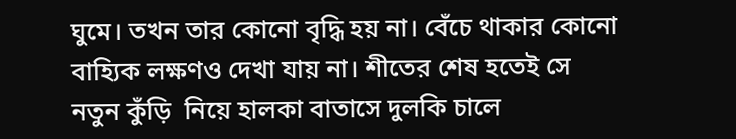ঘুমে। তখন তার কোনো বৃদ্ধি হয় না। বেঁচে থাকার কোনো বাহ্যিক লক্ষণও দেখা যায় না। শীতের শেষ হতেই সে নতুন কুঁড়ি  নিয়ে হালকা বাতাসে দুলকি চালে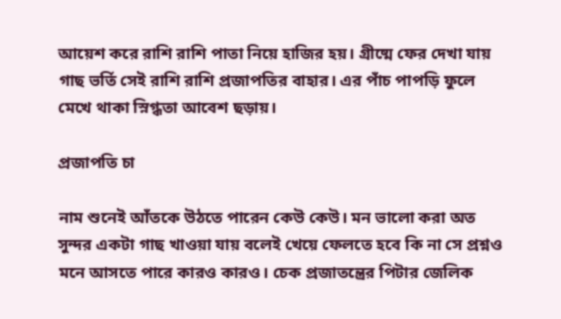আয়েশ করে রাশি রাশি পাতা নিয়ে হাজির হয়। গ্রীষ্মে ফের দেখা যায় গাছ ভর্তি সেই রাশি রাশি প্রজাপতির বাহার। এর পাঁচ পাপড়ি ফুলে মেখে থাকা স্নিগ্ধতা আবেশ ছড়ায়।

প্রজাপতি চা

নাম শুনেই আঁতকে উঠতে পারেন কেউ কেউ। মন ভালো করা অত সুন্দর একটা গাছ খাওয়া যায় বলেই খেয়ে ফেলতে হবে কি না সে প্রশ্নও মনে আসতে পারে কারও কারও। চেক প্রজাতন্ত্রের পিটার জেলিক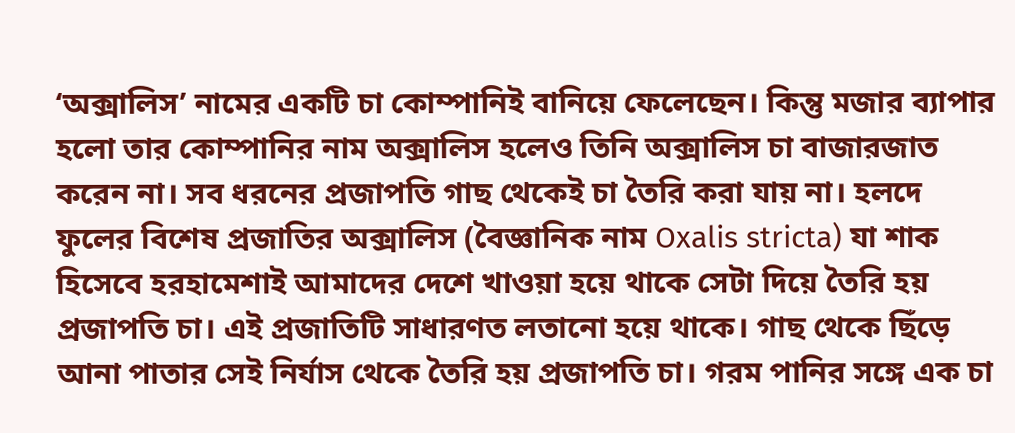‘অক্সালিস’ নামের একটি চা কোম্পানিই বানিয়ে ফেলেছেন। কিন্তু মজার ব্যাপার হলো তার কোম্পানির নাম অক্সালিস হলেও তিনি অক্সালিস চা বাজারজাত করেন না। সব ধরনের প্রজাপতি গাছ থেকেই চা তৈরি করা যায় না। হলদে ফুলের বিশেষ প্রজাতির অক্সালিস (বৈজ্ঞানিক নাম Oxalis stricta) যা শাক হিসেবে হরহামেশাই আমাদের দেশে খাওয়া হয়ে থাকে সেটা দিয়ে তৈরি হয় প্রজাপতি চা। এই প্রজাতিটি সাধারণত লতানো হয়ে থাকে। গাছ থেকে ছিঁড়ে আনা পাতার সেই নির্যাস থেকে তৈরি হয় প্রজাপতি চা। গরম পানির সঙ্গে এক চা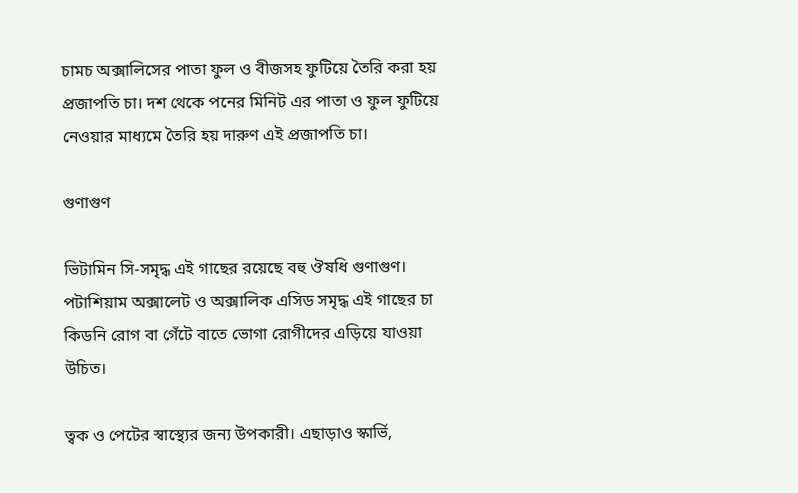চামচ অক্সালিসের পাতা ফুল ও বীজসহ ফুটিয়ে তৈরি করা হয় প্রজাপতি চা। দশ থেকে পনের মিনিট এর পাতা ও ফুল ফুটিয়ে নেওয়ার মাধ্যমে তৈরি হয় দারুণ এই প্রজাপতি চা।

গুণাগুণ

ভিটামিন সি-সমৃদ্ধ এই গাছের রয়েছে বহু ঔষধি গুণাগুণ। পটাশিয়াম অক্সালেট ও অক্সালিক এসিড সমৃদ্ধ এই গাছের চা কিডনি রোগ বা গেঁটে বাতে ভোগা রোগীদের এড়িয়ে যাওয়া উচিত।

ত্বক ও পেটের স্বাস্থ্যের জন্য উপকারী। এছাড়াও স্কার্ভি,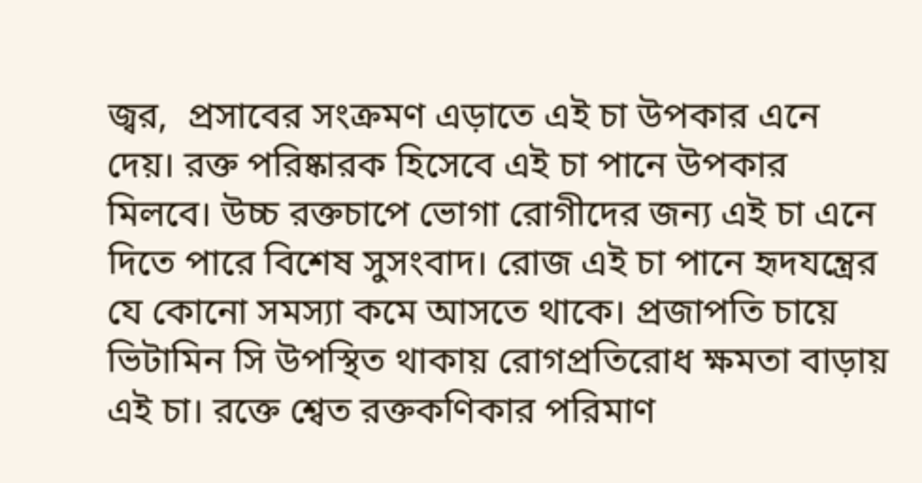জ্বর,  প্রসাবের সংক্রমণ এড়াতে এই চা উপকার এনে দেয়। রক্ত পরিষ্কারক হিসেবে এই চা পানে উপকার মিলবে। উচ্চ রক্তচাপে ভোগা রোগীদের জন্য এই চা এনে দিতে পারে বিশেষ সুসংবাদ। রোজ এই চা পানে হৃদযন্ত্রের যে কোনো সমস্যা কমে আসতে থাকে। প্রজাপতি চায়ে ভিটামিন সি উপস্থিত থাকায় রোগপ্রতিরোধ ক্ষমতা বাড়ায় এই চা। রক্তে শ্বেত রক্তকণিকার পরিমাণ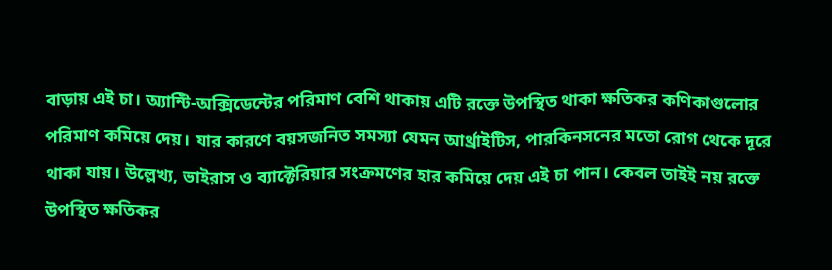বাড়ায় এই চা। অ্যান্টি-অক্সিডেন্টের পরিমাণ বেশি থাকায় এটি রক্তে উপস্থিত থাকা ক্ষতিকর কণিকাগুলোর পরিমাণ কমিয়ে দেয়। যার কারণে বয়সজনিত সমস্যা যেমন আর্থ্রাইটিস, পারকিনসনের মতো রোগ থেকে দূরে থাকা যায়। উল্লেখ্য, ভাইরাস ও ব্যাক্টেরিয়ার সংক্রমণের হার কমিয়ে দেয় এই চা পান। কেবল তাইই নয় রক্তে উপস্থিত ক্ষতিকর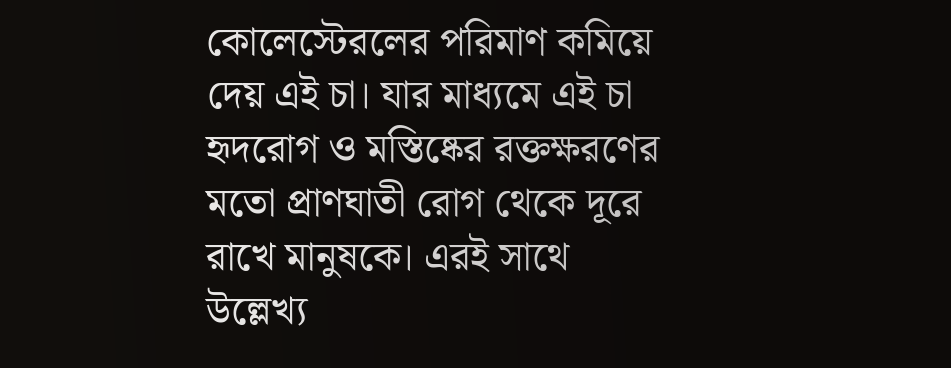কোলেস্টেরলের পরিমাণ কমিয়ে দেয় এই চা। যার মাধ্যমে এই চা হৃদরোগ ও মস্তিষ্কের রক্তক্ষরণের মতো প্রাণঘাতী রোগ থেকে দূরে রাখে মানুষকে। এরই সাথে উল্লেখ্য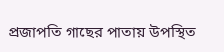প্রজাপতি গাছের পাতায় উপস্থিত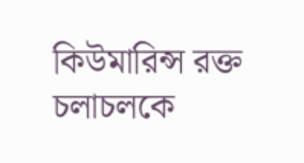কিউমারিন্স রক্ত চলাচলকে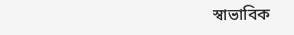স্বাভাবিক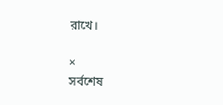রাখে।

×
সর্বশেষ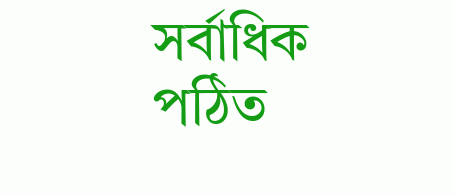সর্বাধিক পঠিত